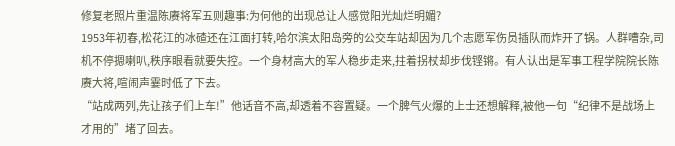修复老照片重温陈赓将军五则趣事:为何他的出现总让人感觉阳光灿烂明媚?
1953年初春,松花江的冰碴还在江面打转,哈尔滨太阳岛旁的公交车站却因为几个志愿军伤员插队而炸开了锅。人群嘈杂,司机不停摁喇叭,秩序眼看就要失控。一个身材高大的军人稳步走来,拄着拐杖却步伐铿锵。有人认出是军事工程学院院长陈赓大将,喧闹声霎时低了下去。
“站成两列,先让孩子们上车!”他话音不高,却透着不容置疑。一个脾气火爆的上士还想解释,被他一句“纪律不是战场上才用的”堵了回去。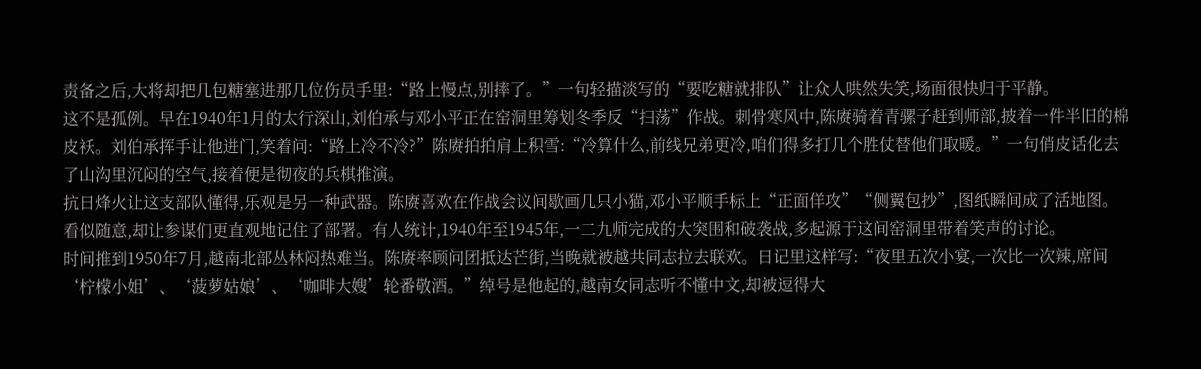责备之后,大将却把几包糖塞进那几位伤员手里:“路上慢点,别摔了。”一句轻描淡写的“要吃糖就排队”让众人哄然失笑,场面很快归于平静。
这不是孤例。早在1940年1月的太行深山,刘伯承与邓小平正在窑洞里筹划冬季反“扫荡”作战。刺骨寒风中,陈赓骑着青骡子赶到师部,披着一件半旧的棉皮袄。刘伯承挥手让他进门,笑着问:“路上冷不冷?”陈赓拍拍肩上积雪:“冷算什么,前线兄弟更冷,咱们得多打几个胜仗替他们取暖。”一句俏皮话化去了山沟里沉闷的空气,接着便是彻夜的兵棋推演。
抗日烽火让这支部队懂得,乐观是另一种武器。陈赓喜欢在作战会议间歇画几只小猫,邓小平顺手标上“正面佯攻”“侧翼包抄”,图纸瞬间成了活地图。看似随意,却让参谋们更直观地记住了部署。有人统计,1940年至1945年,一二九师完成的大突围和破袭战,多起源于这间窑洞里带着笑声的讨论。
时间推到1950年7月,越南北部丛林闷热难当。陈赓率顾问团抵达芒街,当晚就被越共同志拉去联欢。日记里这样写:“夜里五次小宴,一次比一次辣,席间‘柠檬小姐’、‘菠萝姑娘’、‘咖啡大嫂’轮番敬酒。”绰号是他起的,越南女同志听不懂中文,却被逗得大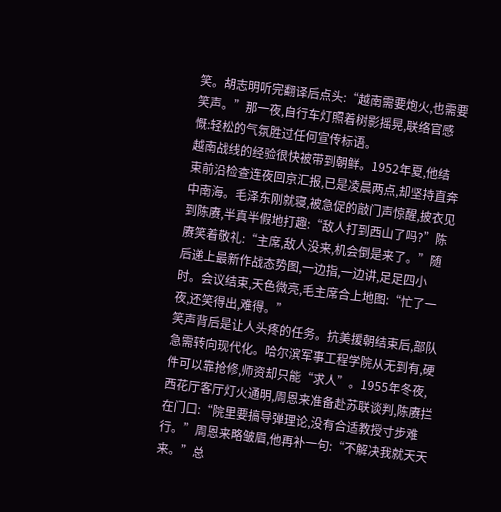笑。胡志明听完翻译后点头:“越南需要炮火,也需要笑声。”那一夜,自行车灯照着树影摇晃,联络官感慨:轻松的气氛胜过任何宣传标语。
越南战线的经验很快被带到朝鲜。1952年夏,他结束前沿检查连夜回京汇报,已是凌晨两点,却坚持直奔中南海。毛泽东刚就寝,被急促的敲门声惊醒,披衣见到陈赓,半真半假地打趣:“敌人打到西山了吗?”陈赓笑着敬礼:“主席,敌人没来,机会倒是来了。”随后递上最新作战态势图,一边指,一边讲,足足四小时。会议结束,天色微亮,毛主席合上地图:“忙了一夜,还笑得出,难得。”
笑声背后是让人头疼的任务。抗美援朝结束后,部队急需转向现代化。哈尔滨军事工程学院从无到有,硬件可以靠抢修,师资却只能“求人”。1955年冬夜,西花厅客厅灯火通明,周恩来准备赴苏联谈判,陈赓拦在门口:“院里要搞导弹理论,没有合适教授寸步难行。”周恩来略皱眉,他再补一句:“不解决我就天天来。”总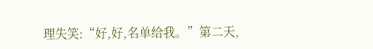理失笑:“好,好,名单给我。”第二天,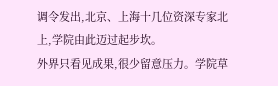调令发出,北京、上海十几位资深专家北上,学院由此迈过起步坎。
外界只看见成果,很少留意压力。学院草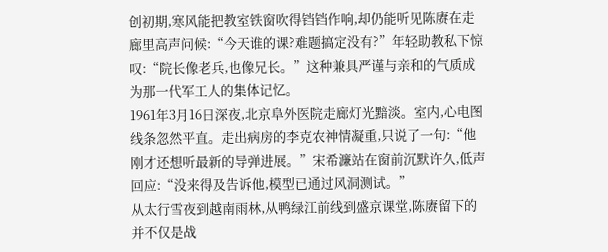创初期,寒风能把教室铁窗吹得铛铛作响,却仍能听见陈赓在走廊里高声问候:“今天谁的课?难题搞定没有?”年轻助教私下惊叹:“院长像老兵,也像兄长。”这种兼具严谨与亲和的气质成为那一代军工人的集体记忆。
1961年3月16日深夜,北京阜外医院走廊灯光黯淡。室内,心电图线条忽然平直。走出病房的李克农神情凝重,只说了一句:“他刚才还想听最新的导弹进展。”宋希濂站在窗前沉默许久,低声回应:“没来得及告诉他,模型已通过风洞测试。”
从太行雪夜到越南雨林,从鸭绿江前线到盛京课堂,陈赓留下的并不仅是战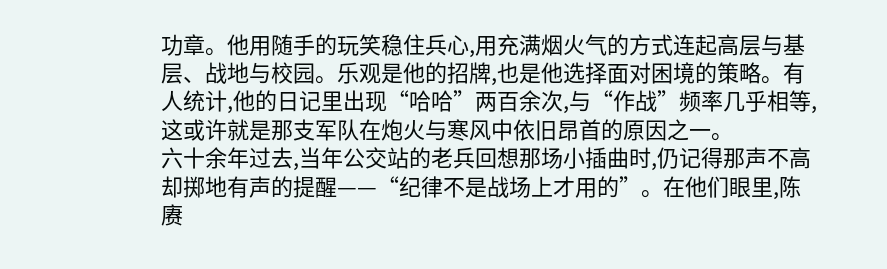功章。他用随手的玩笑稳住兵心,用充满烟火气的方式连起高层与基层、战地与校园。乐观是他的招牌,也是他选择面对困境的策略。有人统计,他的日记里出现“哈哈”两百余次,与“作战”频率几乎相等,这或许就是那支军队在炮火与寒风中依旧昂首的原因之一。
六十余年过去,当年公交站的老兵回想那场小插曲时,仍记得那声不高却掷地有声的提醒——“纪律不是战场上才用的”。在他们眼里,陈赓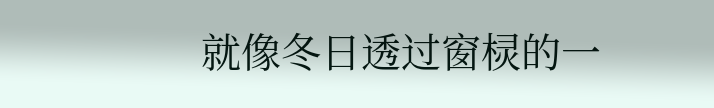就像冬日透过窗棂的一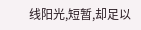线阳光,短暂,却足以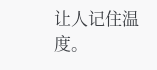让人记住温度。